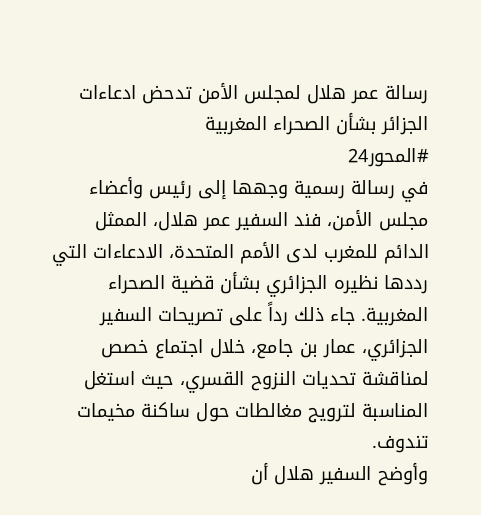رسالة عمر هلال لمجلس الأمن تدحض ادعاءات الجزائر بشأن الصحراء المغربية
#المحور24
في رسالة رسمية وجهها إلى رئيس وأعضاء مجلس الأمن، فند السفير عمر هلال، الممثل الدائم للمغرب لدى الأمم المتحدة، الادعاءات التي رددها نظيره الجزائري بشأن قضية الصحراء المغربية. جاء ذلك رداً على تصريحات السفير الجزائري، عمار بن جامع، خلال اجتماع خصص لمناقشة تحديات النزوح القسري، حيث استغل المناسبة لترويج مغالطات حول ساكنة مخيمات تندوف.
وأوضح السفير هلال أن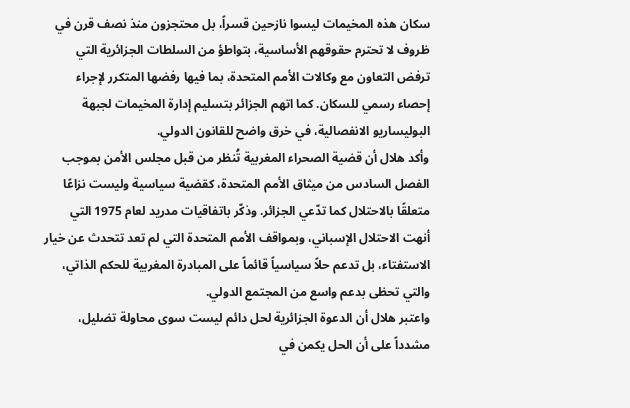سكان هذه المخيمات ليسوا نازحين قسراً، بل محتجزون منذ نصف قرن في ظروف لا تحترم حقوقهم الأساسية، بتواطؤ من السلطات الجزائرية التي ترفض التعاون مع وكالات الأمم المتحدة، بما فيها رفضها المتكرر لإجراء إحصاء رسمي للسكان. كما اتهم الجزائر بتسليم إدارة المخيمات لجبهة البوليساريو الانفصالية، في خرق واضح للقانون الدولي.
وأكد هلال أن قضية الصحراء المغربية تُنظر من قبل مجلس الأمن بموجب الفصل السادس من ميثاق الأمم المتحدة، كقضية سياسية وليست نزاعًا متعلقًا بالاحتلال كما تدّعي الجزائر. وذكّر باتفاقيات مدريد لعام 1975 التي أنهت الاحتلال الإسباني، وبمواقف الأمم المتحدة التي لم تعد تتحدث عن خيار الاستفتاء، بل تدعم حلاً سياسياً قائماً على المبادرة المغربية للحكم الذاتي، والتي تحظى بدعم واسع من المجتمع الدولي.
واعتبر هلال أن الدعوة الجزائرية لحل دائم ليست سوى محاولة تضليل، مشدداً على أن الحل يكمن في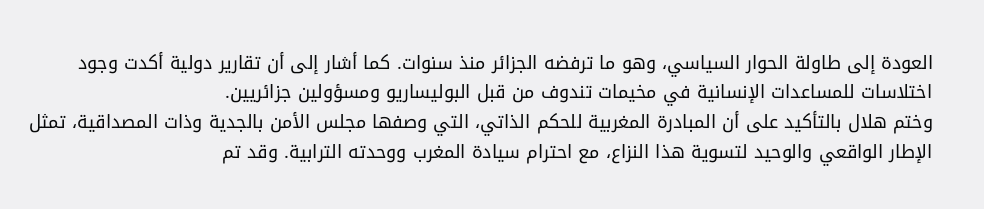العودة إلى طاولة الحوار السياسي، وهو ما ترفضه الجزائر منذ سنوات. كما أشار إلى أن تقارير دولية أكدت وجود اختلاسات للمساعدات الإنسانية في مخيمات تندوف من قبل البوليساريو ومسؤولين جزائريين.
وختم هلال بالتأكيد على أن المبادرة المغربية للحكم الذاتي، التي وصفها مجلس الأمن بالجدية وذات المصداقية، تمثل الإطار الواقعي والوحيد لتسوية هذا النزاع، مع احترام سيادة المغرب ووحدته الترابية. وقد تم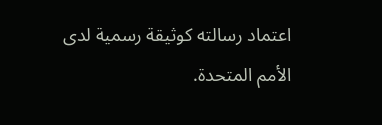اعتماد رسالته كوثيقة رسمية لدى الأمم المتحدة.